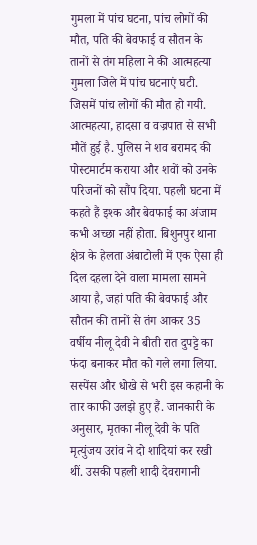गुमला में पांच घटना, पांच लोगों की मौत, पति की बेवफाई व सौतन के तानों से तंग महिला ने की आत्महत्या
गुमला जिले में पांच घटनाएं घटी. जिसमें पांच लोगों की मौत हो गयी. आत्महत्या, हादसा व वज्रपात से सभी मौतें हुई है. पुलिस ने शव बरामद की पोस्टमार्टम कराया और शवों को उनके परिजनों को सौंप दिया. पहली घटना में कहते हैं इश्क और बेवफाई का अंजाम कभी अच्छा नहीं होता. बिशुनपुर थाना क्षेत्र के हेलता अंबाटोली में एक ऐसा ही दिल दहला देने वाला मामला सामने आया है, जहां पति की बेवफाई और सौतन की तानों से तंग आकर 35 वर्षीय नीलू देवी ने बीती रात दुपट्टे का फंदा बनाकर मौत को गले लगा लिया. सस्पेंस और धोखे से भरी इस कहानी के तार काफी उलझे हुए हैं. जानकारी के अनुसार, मृतका नीलू देवी के पति मृत्युंजय उरांव ने दो शादियां कर रखी थीं. उसकी पहली शादी देवरागानी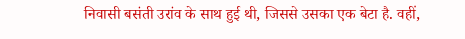निवासी बसंती उरांव के साथ हुई थी, जिससे उसका एक बेटा है. वहीं,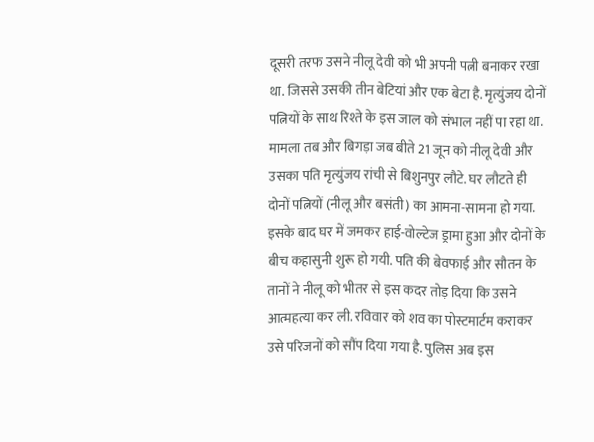दूसरी तरफ उसने नीलू देवी को भी अपनी पत्नी बनाकर रखा था. जिससे उसकी तीन बेटियां और एक बेटा है. मृत्युंजय दोनों पत्नियों के साथ रिश्ते के इस जाल को संभाल नहीं पा रहा था.
मामला तब और बिगड़ा जब बीते 21 जून को नीलू देवी और उसका पति मृत्युंजय रांची से बिशुनपुर लौटे. घर लौटते ही दोनों पत्नियों (नीलू और बसंती) का आमना-सामना हो गया. इसके बाद घर में जमकर हाई-वोल्टेज ड्रामा हुआ और दोनों के बीच कहासुनी शुरू हो गयी. पति की बेवफाई और सौतन के तानों ने नीलू को भीतर से इस कदर तोड़ दिया कि उसने आत्महत्या कर ली. रविवार को शव का पोस्टमार्टम कराकर उसे परिजनों को सौंप दिया गया है. पुलिस अब इस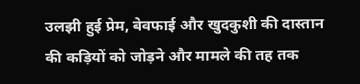उलझी हुई प्रेम, बेवफाई और खुदकुशी की दास्तान की कड़ियों को जोड़ने और मामले की तह तक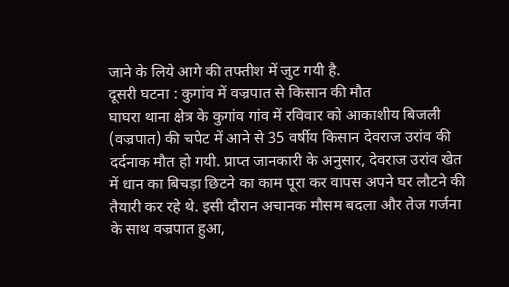जाने के लिये आगे की तफ्तीश में जुट गयी है.
दूसरी घटना : कुगांव में वज्रपात से किसान की मौत
घाघरा थाना क्षेत्र के कुगांव गांव में रविवार को आकाशीय बिजली (वज्रपात) की चपेट में आने से 35 वर्षीय किसान देवराज उरांव की दर्दनाक मौत हो गयी. प्राप्त जानकारी के अनुसार, देवराज उरांव खेत में धान का बिचड़ा छिटने का काम पूरा कर वापस अपने घर लौटने की तैयारी कर रहे थे. इसी दौरान अचानक मौसम बदला और तेज गर्जना के साथ वज्रपात हुआ,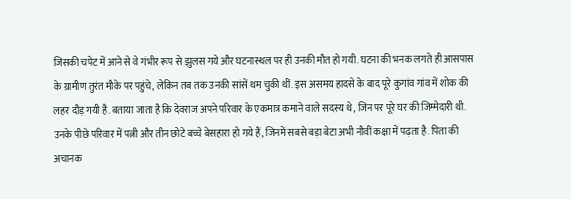जिसकी चपेट में आने से वे गंभीर रूप से झुलस गये और घटनास्थल पर ही उनकी मौत हो गयी. घटना की भनक लगते ही आसपास के ग्रामीण तुरंत मौके पर पहुंचे, लेकिन तब तक उनकी सांसें थम चुकी थीं. इस असमय हादसे के बाद पूरे कुगांव गांव में शोक की लहर दौड़ गयी है. बताया जाता है कि देवराज अपने परिवार के एकमात्र कमाने वाले सदस्य थे, जिन पर पूरे घर की जिम्मेदारी थी. उनके पीछे परिवार में पत्नी और तीन छोटे बच्चे बेसहारा हो गये हैं, जिनमें सबसे बड़ा बेटा अभी नौवीं कक्षा में पढ़ता है. पिता की अचानक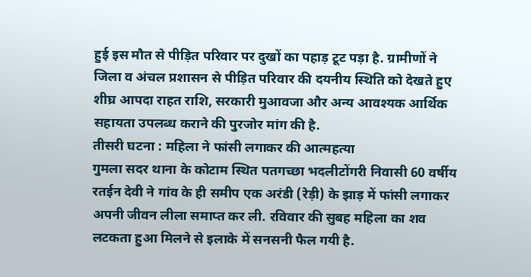हुई इस मौत से पीड़ित परिवार पर दुखों का पहाड़ टूट पड़ा है. ग्रामीणों ने जिला व अंचल प्रशासन से पीड़ित परिवार की दयनीय स्थिति को देखते हुए शीघ्र आपदा राहत राशि, सरकारी मुआवजा और अन्य आवश्यक आर्थिक सहायता उपलब्ध कराने की पुरजोर मांग की है.
तीसरी घटना : महिला ने फांसी लगाकर की आत्महत्या
गुमला सदर थाना के कोटाम स्थित पतगच्छा भदलीटोंगरी निवासी 60 वर्षीय रतईन देवी ने गांव के ही समीप एक अरंडी (रेड़ी) के झाड़ में फांसी लगाकर अपनी जीवन लीला समाप्त कर ली. रविवार की सुबह महिला का शव लटकता हुआ मिलने से इलाके में सनसनी फैल गयी है.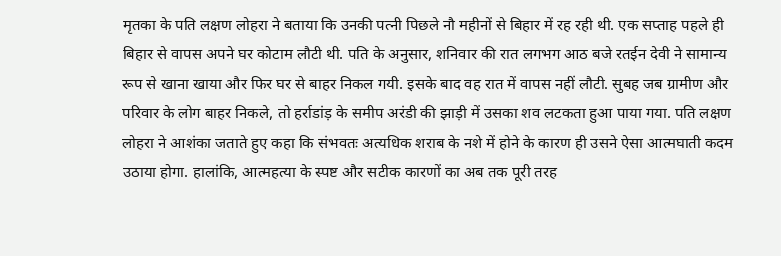मृतका के पति लक्षण लोहरा ने बताया कि उनकी पत्नी पिछले नौ महीनों से बिहार में रह रही थी. एक सप्ताह पहले ही बिहार से वापस अपने घर कोटाम लौटी थी. पति के अनुसार, शनिवार की रात लगभग आठ बजे रतईन देवी ने सामान्य रूप से खाना खाया और फिर घर से बाहर निकल गयी. इसके बाद वह रात में वापस नहीं लौटी. सुबह जब ग्रामीण और परिवार के लोग बाहर निकले, तो हर्राडांड़ के समीप अरंडी की झाड़ी में उसका शव लटकता हुआ पाया गया. पति लक्षण लोहरा ने आशंका जताते हुए कहा कि संभवतः अत्यधिक शराब के नशे में होने के कारण ही उसने ऐसा आत्मघाती कदम उठाया होगा. हालांकि, आत्महत्या के स्पष्ट और सटीक कारणों का अब तक पूरी तरह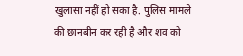खुलासा नहीं हो सका है. पुलिस मामले की छानबीन कर रही है और शव को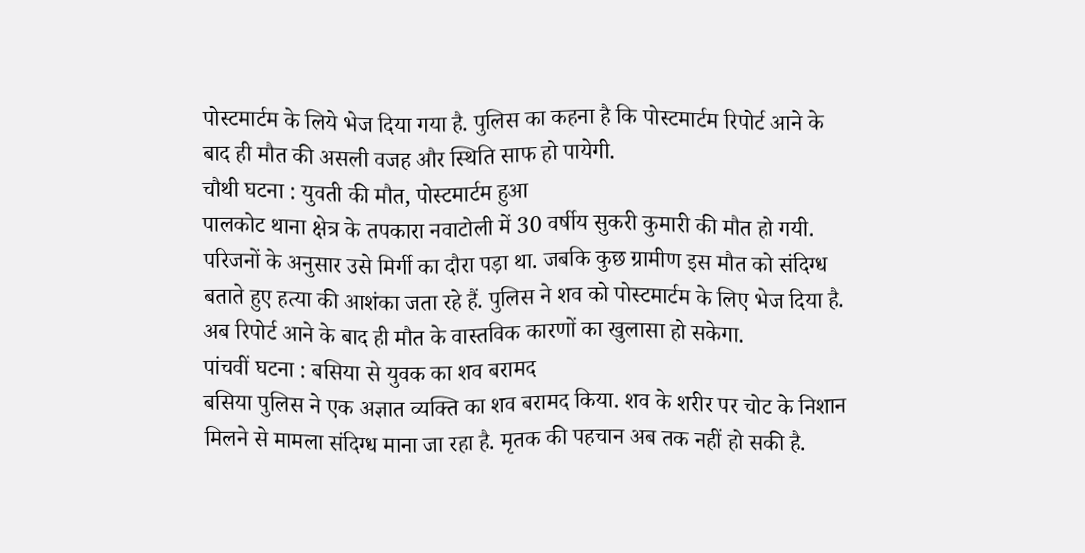पोस्टमार्टम के लिये भेज दिया गया है. पुलिस का कहना है कि पोस्टमार्टम रिपोर्ट आने के बाद ही मौत की असली वजह और स्थिति साफ हो पायेगी.
चौथी घटना : युवती की मौत, पोस्टमार्टम हुआ
पालकोट थाना क्षेत्र के तपकारा नवाटोली में 30 वर्षीय सुकरी कुमारी की मौत हो गयी. परिजनों के अनुसार उसे मिर्गी का दौरा पड़ा था. जबकि कुछ ग्रामीण इस मौत को संदिग्ध बताते हुए हत्या की आशंका जता रहे हैं. पुलिस ने शव को पोस्टमार्टम के लिए भेज दिया है. अब रिपोर्ट आने के बाद ही मौत के वास्तविक कारणों का खुलासा हो सकेगा.
पांचवीं घटना : बसिया से युवक का शव बरामद
बसिया पुलिस ने एक अज्ञात व्यक्ति का शव बरामद किया. शव के शरीर पर चोट के निशान मिलने से मामला संदिग्ध माना जा रहा है. मृतक की पहचान अब तक नहीं हो सकी है.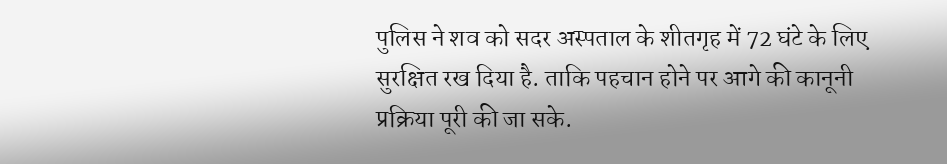पुलिस ने शव को सदर अस्पताल के शीतगृह में 72 घंटे के लिए सुरक्षित रख दिया है. ताकि पहचान होने पर आगे की कानूनी प्रक्रिया पूरी की जा सके.